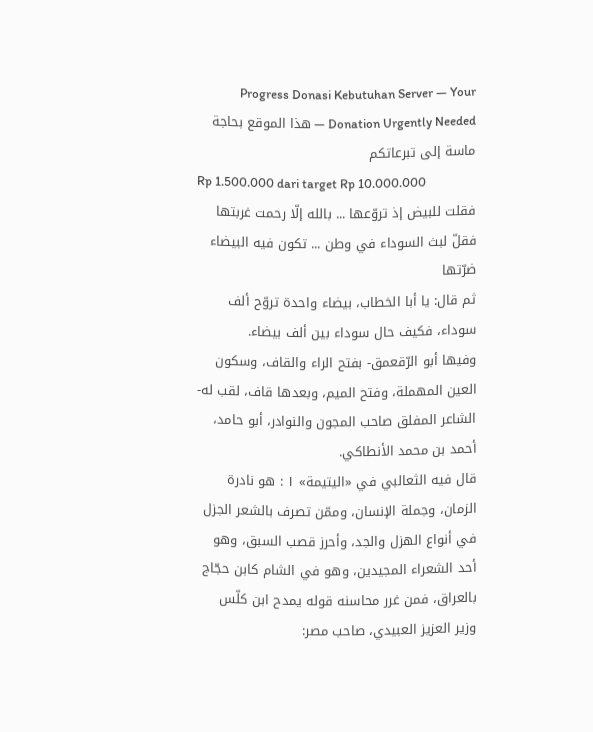Progress Donasi Kebutuhan Server — Your Donation Urgently Needed — هذا الموقع بحاجة ماسة إلى تبرعاتكم
Rp 1.500.000 dari target Rp 10.000.000
فقلت للبيض إذ تروّعها ... بالله إلّا رحمت غربتها
فقلّ لبث السوداء في وطن ... تكون فيه البيضاء ضرّتها
ثم قال: يا أبا الخطاب، بيضاء واحدة تروّح ألف سوداء، فكيف حال سوداء بين ألف بيضاء.
وفيها أبو الرّقعمق- بفتح الراء والقاف، وسكون العين المهملة، وفتح الميم، وبعدها قاف، لقب له- الشاعر المفلق صاحب المجون والنوادر، أبو حامد، أحمد بن محمد الأنطاكي.
قال فيه الثعالبي في «اليتيمة» ١ : هو نادرة الزمان، وجملة الإنسان، وممّن تصرف بالشعر الجزل في أنواع الهزل والجد، وأحرز قصب السبق، وهو أحد الشعراء المجيدين، وهو في الشام كابن حجّاج بالعراق، فمن غرر محاسنه قوله يمدح ابن كلّس وزير العزيز العبيدي، صاحب مصر: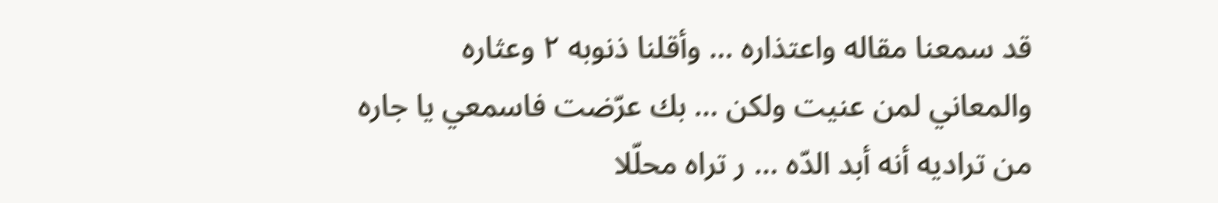قد سمعنا مقاله واعتذاره ... وأقلنا ذنوبه ٢ وعثاره
والمعاني لمن عنيت ولكن ... بك عرّضت فاسمعي يا جاره
من تراديه أنه أبد الدّه ... ر تراه محلّلا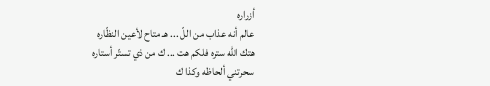أزراره
عالم أنه عذاب من اللّ ... هـ متاح لأعين النظّاره
هتك الله ستره فلكم هت ... ك من ذي تستّر أستاره
سحرتني ألحاظه وكذا ك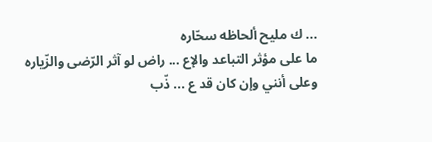... ك مليح ألحاظه سحّاره
ما على مؤثر التباعد والإع ... راض لو آثر الرّضى والزّياره
وعلى أنني وإن كان قد ع ... ذّب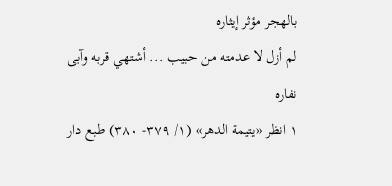بالهجر مؤثر إيثاره
لم أزل لا عدمته من حبيب ... أشتهي قربه وآبى نفاره
١ انظر «يتيمة الدهر» (١/ ٣٧٩- ٣٨٠) طبع دار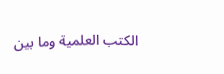الكتب العلمية وما بين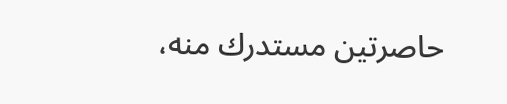حاصرتين مستدرك منه،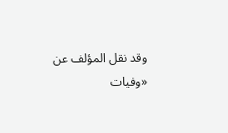وقد نقل المؤلف عن «وفيات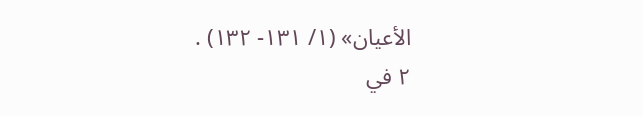الأعيان» (١/ ١٣١- ١٣٢) .
٢ في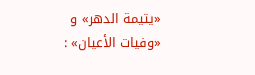«يتيمة الدهر» و «وفيات الأعيان» :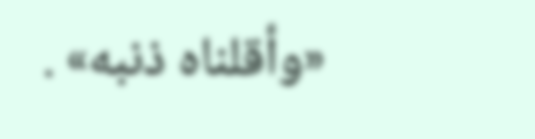«وأقلناه ذنبه» .